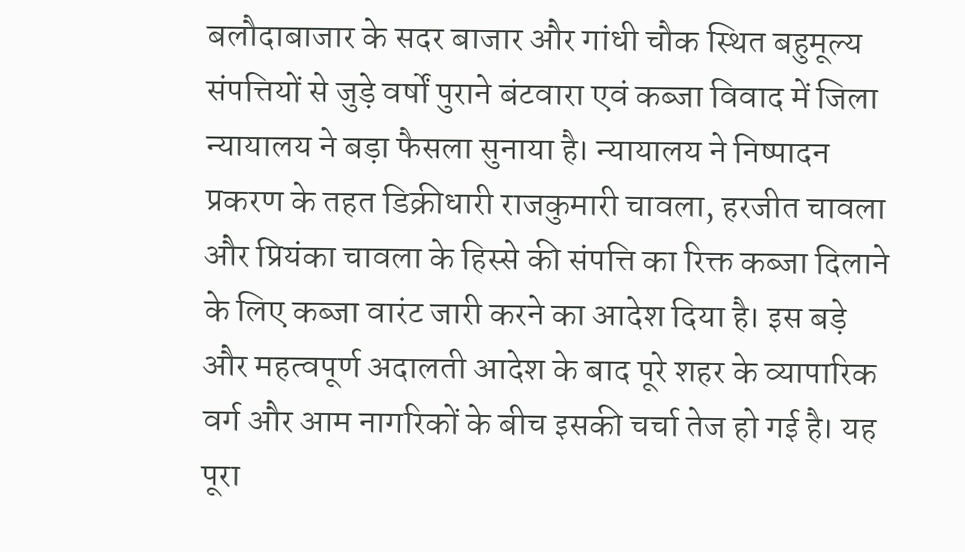बलौदाबाजार के सदर बाजार और गांधी चौक स्थित बहुमूल्य संपत्तियों से जुड़े वर्षों पुराने बंटवारा एवं कब्जा विवाद में जिला न्यायालय ने बड़ा फैसला सुनाया है। न्यायालय ने निष्पादन प्रकरण के तहत डिक्रीधारी राजकुमारी चावला, हरजीत चावला और प्रियंका चावला के हिस्से की संपत्ति का रिक्त कब्जा दिलाने के लिए कब्जा वारंट जारी करने का आदेश दिया है। इस बड़े और महत्वपूर्ण अदालती आदेश के बाद पूरे शहर के व्यापारिक वर्ग और आम नागरिकों के बीच इसकी चर्चा तेज हो गई है। यह पूरा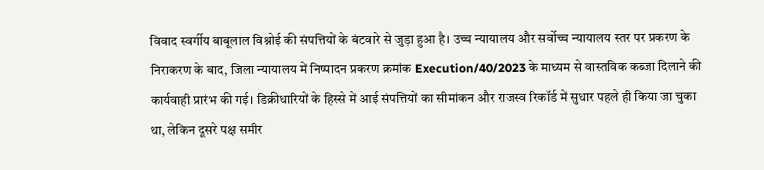विवाद स्वर्गीय बाबूलाल विश्नोई की संपत्तियों के बंटवारे से जुड़ा हुआ है। उच्च न्यायालय और सर्वोच्च न्यायालय स्तर पर प्रकरण के निराकरण के बाद, जिला न्यायालय में निष्पादन प्रकरण क्रमांक Execution/40/2023 के माध्यम से वास्तविक कब्जा दिलाने की कार्यवाही प्रारंभ की गई। डिक्रीधारियों के हिस्से में आई संपत्तियों का सीमांकन और राजस्व रिकॉर्ड में सुधार पहले ही किया जा चुका था, लेकिन दूसरे पक्ष समीर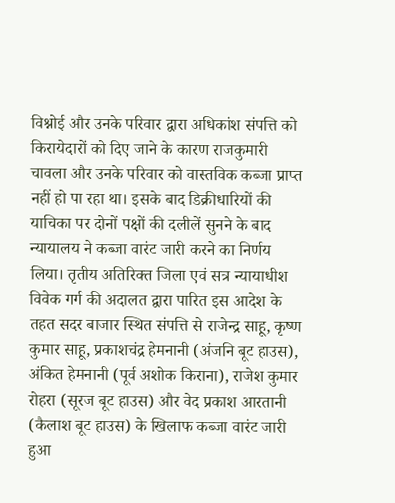विश्नोई और उनके परिवार द्वारा अधिकांश संपत्ति को किरायेदारों को दिए जाने के कारण राजकुमारी चावला और उनके परिवार को वास्तविक कब्जा प्राप्त नहीं हो पा रहा था। इसके बाद डिक्रीधारियों की याचिका पर दोनों पक्षों की दलीलें सुनने के बाद न्यायालय ने कब्जा वारंट जारी करने का निर्णय लिया। तृतीय अतिरिक्त जिला एवं सत्र न्यायाधीश विवेक गर्ग की अदालत द्वारा पारित इस आदेश के तहत सदर बाजार स्थित संपत्ति से राजेन्द्र साहू, कृष्ण कुमार साहू, प्रकाशचंद्र हेमनानी (अंजनि बूट हाउस), अंकित हेमनानी (पूर्व अशोक किराना), राजेश कुमार रोहरा (सूरज बूट हाउस) और वेद प्रकाश आरतानी (कैलाश बूट हाउस) के खिलाफ कब्जा वारंट जारी हुआ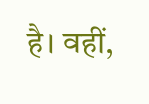है। वहीं,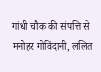गांधी चौक की संपत्ति से मनोहर गोविंदानी, ललित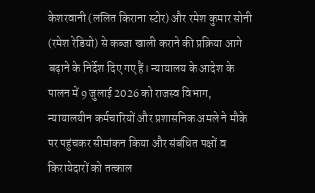केशरवानी (ललित किराना स्टोर) और रमेश कुमार सोनी (रमेश रेडियो) से कब्जा खाली कराने की प्रक्रिया आगे बढ़ाने के निर्देश दिए गए हैं। न्यायालय के आदेश के पालन में 9 जुलाई 2026 को राजस्व विभाग, न्यायालयीन कर्मचारियों और प्रशासनिक अमले ने मौके पर पहुंचकर सीमांकन किया और संबंधित पक्षों व किरायेदारों को तत्काल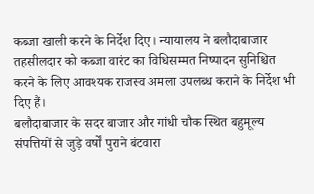कब्जा खाली करने के निर्देश दिए। न्यायालय ने बलौदाबाजार तहसीलदार को कब्जा वारंट का विधिसम्मत निष्पादन सुनिश्चित करने के लिए आवश्यक राजस्व अमला उपलब्ध कराने के निर्देश भी दिए हैं।
बलौदाबाजार के सदर बाजार और गांधी चौक स्थित बहुमूल्य संपत्तियों से जुड़े वर्षों पुराने बंटवारा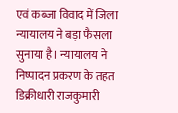एवं कब्जा विवाद में जिला न्यायालय ने बड़ा फैसला सुनाया है। न्यायालय ने निष्पादन प्रकरण के तहत डिक्रीधारी राजकुमारी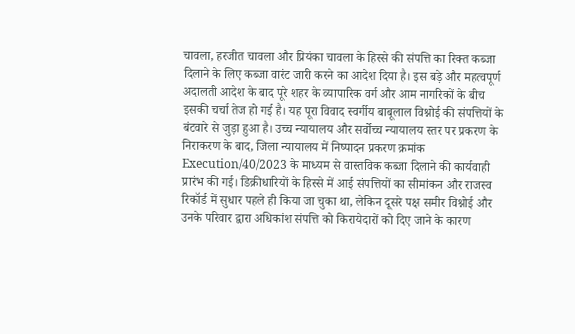चावला, हरजीत चावला और प्रियंका चावला के हिस्से की संपत्ति का रिक्त कब्जा दिलाने के लिए कब्जा वारंट जारी करने का आदेश दिया है। इस बड़े और महत्वपूर्ण अदालती आदेश के बाद पूरे शहर के व्यापारिक वर्ग और आम नागरिकों के बीच इसकी चर्चा तेज हो गई है। यह पूरा विवाद स्वर्गीय बाबूलाल विश्नोई की संपत्तियों के बंटवारे से जुड़ा हुआ है। उच्च न्यायालय और सर्वोच्च न्यायालय स्तर पर प्रकरण के निराकरण के बाद, जिला न्यायालय में निष्पादन प्रकरण क्रमांक Execution/40/2023 के माध्यम से वास्तविक कब्जा दिलाने की कार्यवाही प्रारंभ की गई। डिक्रीधारियों के हिस्से में आई संपत्तियों का सीमांकन और राजस्व रिकॉर्ड में सुधार पहले ही किया जा चुका था, लेकिन दूसरे पक्ष समीर विश्नोई और उनके परिवार द्वारा अधिकांश संपत्ति को किरायेदारों को दिए जाने के कारण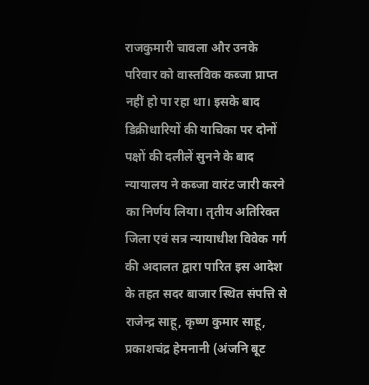राजकुमारी चावला और उनके परिवार को वास्तविक कब्जा प्राप्त नहीं हो पा रहा था। इसके बाद डिक्रीधारियों की याचिका पर दोनों पक्षों की दलीलें सुनने के बाद न्यायालय ने कब्जा वारंट जारी करने का निर्णय लिया। तृतीय अतिरिक्त जिला एवं सत्र न्यायाधीश विवेक गर्ग की अदालत द्वारा पारित इस आदेश के तहत सदर बाजार स्थित संपत्ति से राजेन्द्र साहू, कृष्ण कुमार साहू, प्रकाशचंद्र हेमनानी (अंजनि बूट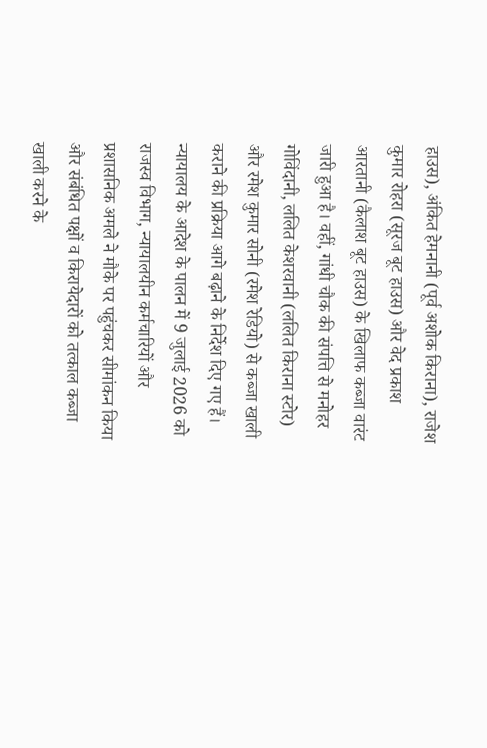हाउस), अंकित हेमनानी (पूर्व अशोक किराना), राजेश कुमार रोहरा (सूरज बूट हाउस) और वेद प्रकाश आरतानी (कैलाश बूट हाउस) के खिलाफ कब्जा वारंट जारी हुआ है। वहीं, गांधी चौक की संपत्ति से मनोहर गोविंदानी, ललित केशरवानी (ललित किराना स्टोर) और रमेश कुमार सोनी (रमेश रेडियो) से कब्जा खाली कराने की प्रक्रिया आगे बढ़ाने के निर्देश दिए गए हैं। न्यायालय के आदेश के पालन में 9 जुलाई 2026 को राजस्व विभाग, न्यायालयीन कर्मचारियों और प्रशासनिक अमले ने मौके पर पहुंचकर सीमांकन किया और संबंधित पक्षों व किरायेदारों को तत्काल कब्जा खाली करने के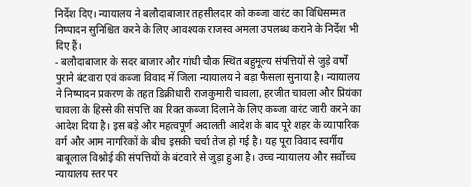निर्देश दिए। न्यायालय ने बलौदाबाजार तहसीलदार को कब्जा वारंट का विधिसम्मत निष्पादन सुनिश्चित करने के लिए आवश्यक राजस्व अमला उपलब्ध कराने के निर्देश भी दिए हैं।
- बलौदाबाजार के सदर बाजार और गांधी चौक स्थित बहुमूल्य संपत्तियों से जुड़े वर्षों पुराने बंटवारा एवं कब्जा विवाद में जिला न्यायालय ने बड़ा फैसला सुनाया है। न्यायालय ने निष्पादन प्रकरण के तहत डिक्रीधारी राजकुमारी चावला, हरजीत चावला और प्रियंका चावला के हिस्से की संपत्ति का रिक्त कब्जा दिलाने के लिए कब्जा वारंट जारी करने का आदेश दिया है। इस बड़े और महत्वपूर्ण अदालती आदेश के बाद पूरे शहर के व्यापारिक वर्ग और आम नागरिकों के बीच इसकी चर्चा तेज हो गई है। यह पूरा विवाद स्वर्गीय बाबूलाल विश्नोई की संपत्तियों के बंटवारे से जुड़ा हुआ है। उच्च न्यायालय और सर्वोच्च न्यायालय स्तर पर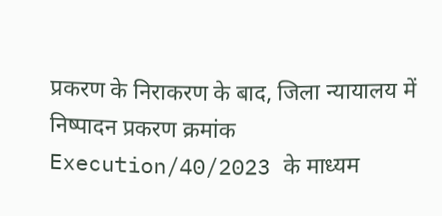प्रकरण के निराकरण के बाद, जिला न्यायालय में निष्पादन प्रकरण क्रमांक Execution/40/2023 के माध्यम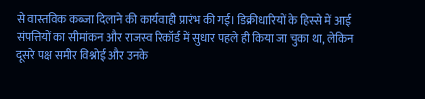से वास्तविक कब्जा दिलाने की कार्यवाही प्रारंभ की गई। डिक्रीधारियों के हिस्से में आई संपत्तियों का सीमांकन और राजस्व रिकॉर्ड में सुधार पहले ही किया जा चुका था, लेकिन दूसरे पक्ष समीर विश्नोई और उनके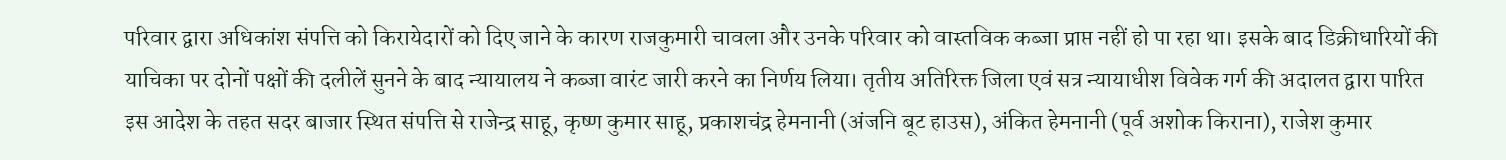परिवार द्वारा अधिकांश संपत्ति को किरायेदारों को दिए जाने के कारण राजकुमारी चावला और उनके परिवार को वास्तविक कब्जा प्राप्त नहीं हो पा रहा था। इसके बाद डिक्रीधारियों की याचिका पर दोनों पक्षों की दलीलें सुनने के बाद न्यायालय ने कब्जा वारंट जारी करने का निर्णय लिया। तृतीय अतिरिक्त जिला एवं सत्र न्यायाधीश विवेक गर्ग की अदालत द्वारा पारित इस आदेश के तहत सदर बाजार स्थित संपत्ति से राजेन्द्र साहू, कृष्ण कुमार साहू, प्रकाशचंद्र हेमनानी (अंजनि बूट हाउस), अंकित हेमनानी (पूर्व अशोक किराना), राजेश कुमार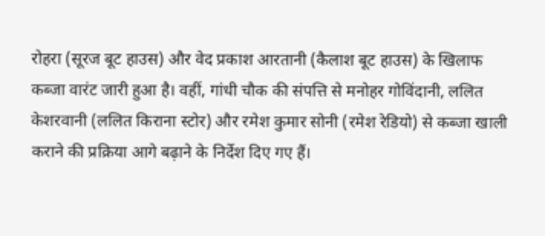रोहरा (सूरज बूट हाउस) और वेद प्रकाश आरतानी (कैलाश बूट हाउस) के खिलाफ कब्जा वारंट जारी हुआ है। वहीं, गांधी चौक की संपत्ति से मनोहर गोविंदानी, ललित केशरवानी (ललित किराना स्टोर) और रमेश कुमार सोनी (रमेश रेडियो) से कब्जा खाली कराने की प्रक्रिया आगे बढ़ाने के निर्देश दिए गए हैं।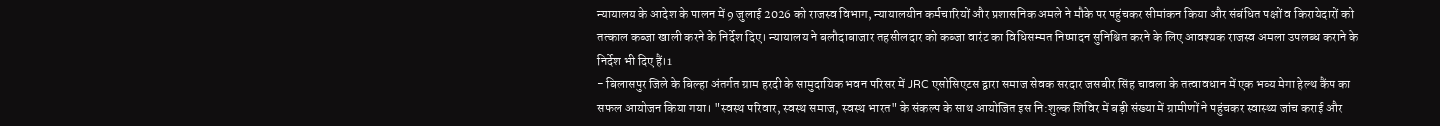न्यायालय के आदेश के पालन में 9 जुलाई 2026 को राजस्व विभाग, न्यायालयीन कर्मचारियों और प्रशासनिक अमले ने मौके पर पहुंचकर सीमांकन किया और संबंधित पक्षों व किरायेदारों को तत्काल कब्जा खाली करने के निर्देश दिए। न्यायालय ने बलौदाबाजार तहसीलदार को कब्जा वारंट का विधिसम्मत निष्पादन सुनिश्चित करने के लिए आवश्यक राजस्व अमला उपलब्ध कराने के निर्देश भी दिए हैं।1
- बिलासपुर जिले के बिल्हा अंतर्गत ग्राम हरदी के सामुदायिक भवन परिसर में JRC एसोसिएटस द्वारा समाज सेवक सरदार जसबीर सिंह चावला के तत्वावधान में एक भव्य मेगा हेल्थ कैंप का सफल आयोजन किया गया। "स्वस्थ परिवार, स्वस्थ समाज, स्वस्थ भारत" के संकल्प के साथ आयोजित इस नि:शुल्क शिविर में बड़ी संख्या में ग्रामीणों ने पहुंचकर स्वास्थ्य जांच कराई और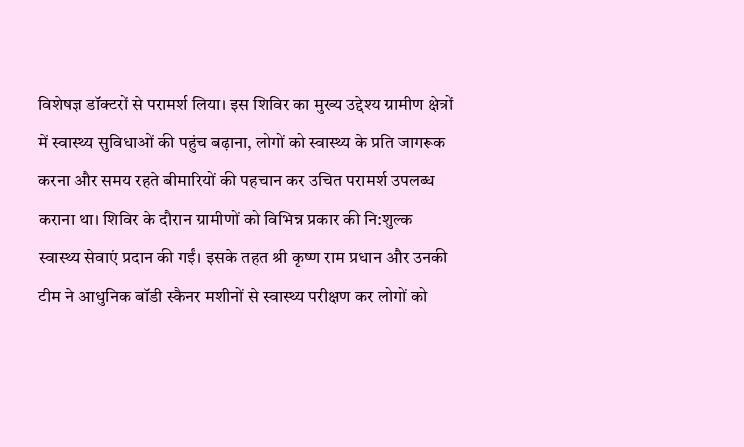विशेषज्ञ डॉक्टरों से परामर्श लिया। इस शिविर का मुख्य उद्देश्य ग्रामीण क्षेत्रों में स्वास्थ्य सुविधाओं की पहुंच बढ़ाना, लोगों को स्वास्थ्य के प्रति जागरूक करना और समय रहते बीमारियों की पहचान कर उचित परामर्श उपलब्ध कराना था। शिविर के दौरान ग्रामीणों को विभिन्न प्रकार की नि:शुल्क स्वास्थ्य सेवाएं प्रदान की गईं। इसके तहत श्री कृष्ण राम प्रधान और उनकी टीम ने आधुनिक बॉडी स्कैनर मशीनों से स्वास्थ्य परीक्षण कर लोगों को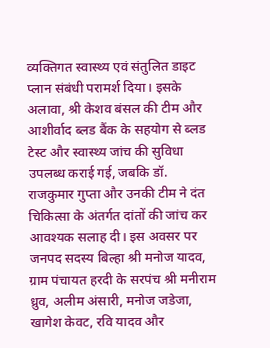व्यक्तिगत स्वास्थ्य एवं संतुलित डाइट प्लान संबंधी परामर्श दिया। इसके अलावा, श्री केशव बंसल की टीम और आशीर्वाद ब्लड बैंक के सहयोग से ब्लड टेस्ट और स्वास्थ्य जांच की सुविधा उपलब्ध कराई गई, जबकि डॉ. राजकुमार गुप्ता और उनकी टीम ने दंत चिकित्सा के अंतर्गत दांतों की जांच कर आवश्यक सलाह दी। इस अवसर पर जनपद सदस्य बिल्हा श्री मनोज यादव, ग्राम पंचायत हरदी के सरपंच श्री मनीराम ध्रुव, अलीम अंसारी, मनोज जडेजा, खागेश केवट, रवि यादव और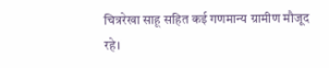चित्ररेखा साहू सहित कई गणमान्य ग्रामीण मौजूद रहे।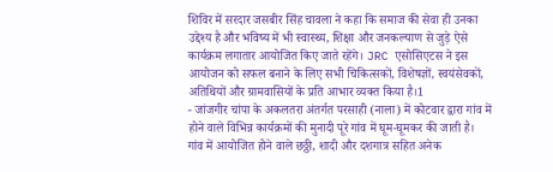शिविर में सरदार जसबीर सिंह चावला ने कहा कि समाज की सेवा ही उनका उद्देश्य है और भविष्य में भी स्वास्थ्य, शिक्षा और जनकल्याण से जुड़े ऐसे कार्यक्रम लगातार आयोजित किए जाते रहेंगे। JRC एसोसिएटस ने इस आयोजन को सफल बनाने के लिए सभी चिकित्सकों, विशेषज्ञों, स्वयंसेवकों, अतिथियों और ग्रामवासियों के प्रति आभार व्यक्त किया है।1
- जांजगीर चांपा के अकलतरा अंतर्गत परसाही (नाला) में कोटवार द्वारा गांव में होने वाले विभिन्न कार्यक्रमों की मुनादी पूरे गांव में घूम-घूमकर की जाती है। गांव में आयोजित होने वाले छठ्ठी, शादी और दशगात्र सहित अनेक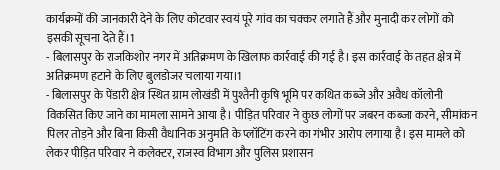कार्यक्रमों की जानकारी देने के लिए कोटवार स्वयं पूरे गांव का चक्कर लगाते हैं और मुनादी कर लोगों को इसकी सूचना देते हैं।1
- बिलासपुर के राजकिशोर नगर में अतिक्रमण के खिलाफ कार्रवाई की गई है। इस कार्रवाई के तहत क्षेत्र में अतिक्रमण हटाने के लिए बुलडोजर चलाया गया।1
- बिलासपुर के पेंडारी क्षेत्र स्थित ग्राम लोखंडी में पुश्तैनी कृषि भूमि पर कथित कब्जे और अवैध कॉलोनी विकसित किए जाने का मामला सामने आया है। पीड़ित परिवार ने कुछ लोगों पर जबरन कब्जा करने, सीमांकन पिलर तोड़ने और बिना किसी वैधानिक अनुमति के प्लॉटिंग करने का गंभीर आरोप लगाया है। इस मामले को लेकर पीड़ित परिवार ने कलेक्टर, राजस्व विभाग और पुलिस प्रशासन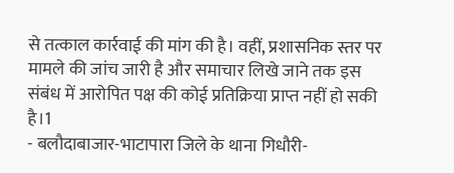से तत्काल कार्रवाई की मांग की है। वहीं, प्रशासनिक स्तर पर मामले की जांच जारी है और समाचार लिखे जाने तक इस संबंध में आरोपित पक्ष की कोई प्रतिक्रिया प्राप्त नहीं हो सकी है।1
- बलौदाबाजार-भाटापारा जिले के थाना गिधौरी-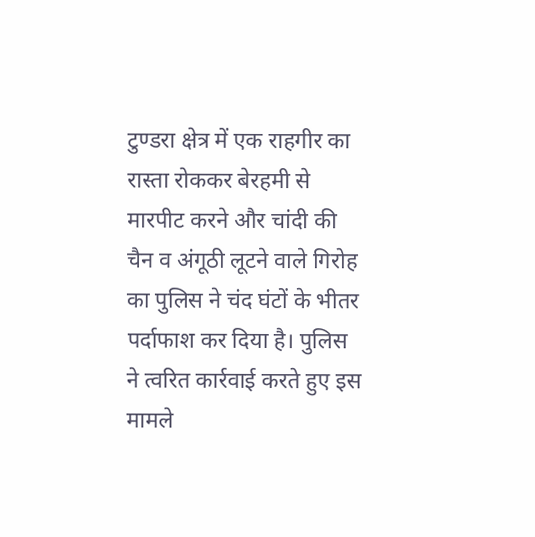टुण्डरा क्षेत्र में एक राहगीर का रास्ता रोककर बेरहमी से मारपीट करने और चांदी की चैन व अंगूठी लूटने वाले गिरोह का पुलिस ने चंद घंटों के भीतर पर्दाफाश कर दिया है। पुलिस ने त्वरित कार्रवाई करते हुए इस मामले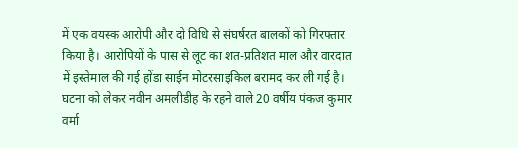में एक वयस्क आरोपी और दो विधि से संघर्षरत बालकों को गिरफ्तार किया है। आरोपियों के पास से लूट का शत-प्रतिशत माल और वारदात में इस्तेमाल की गई होंडा साईन मोटरसाइकिल बरामद कर ली गई है। घटना को लेकर नवीन अमलीडीह के रहने वाले 20 वर्षीय पंकज कुमार वर्मा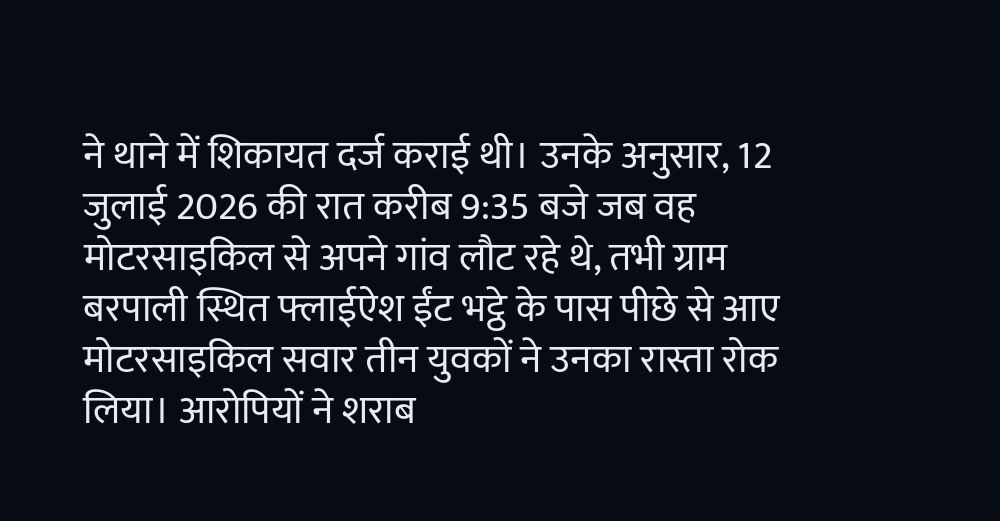ने थाने में शिकायत दर्ज कराई थी। उनके अनुसार, 12 जुलाई 2026 की रात करीब 9:35 बजे जब वह मोटरसाइकिल से अपने गांव लौट रहे थे, तभी ग्राम बरपाली स्थित फ्लाईऐश ईंट भट्ठे के पास पीछे से आए मोटरसाइकिल सवार तीन युवकों ने उनका रास्ता रोक लिया। आरोपियों ने शराब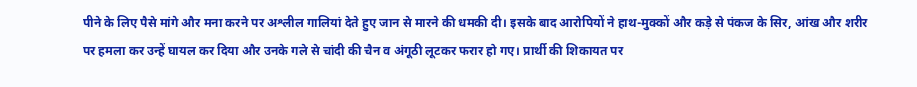पीने के लिए पैसे मांगे और मना करने पर अश्लील गालियां देते हुए जान से मारने की धमकी दी। इसके बाद आरोपियों ने हाथ-मुक्कों और कड़े से पंकज के सिर, आंख और शरीर पर हमला कर उन्हें घायल कर दिया और उनके गले से चांदी की चैन व अंगूठी लूटकर फरार हो गए। प्रार्थी की शिकायत पर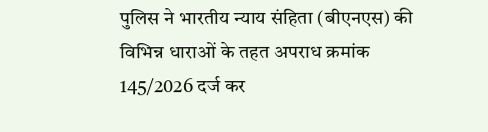पुलिस ने भारतीय न्याय संहिता (बीएनएस) की विभिन्न धाराओं के तहत अपराध क्रमांक 145/2026 दर्ज कर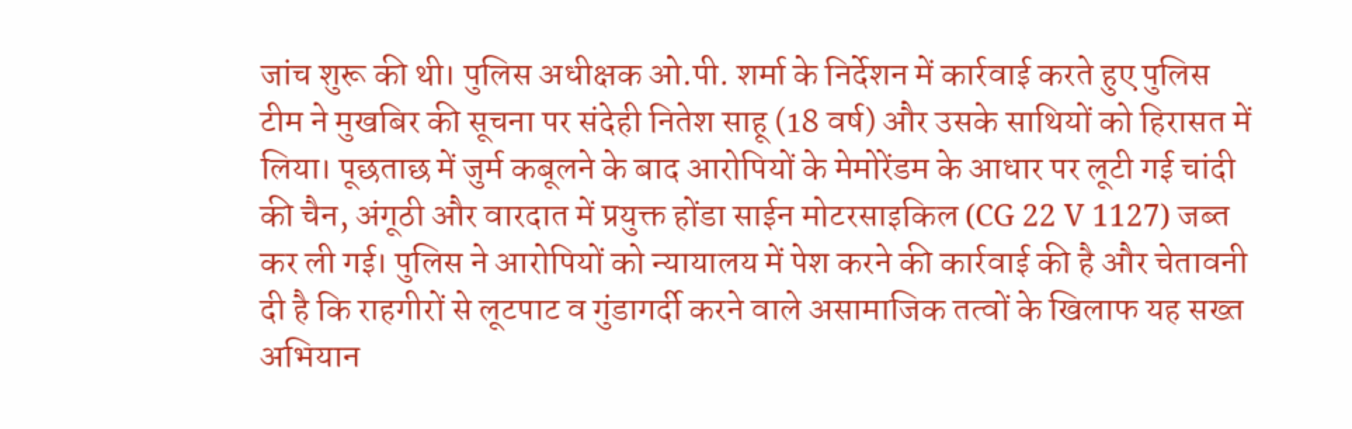जांच शुरू की थी। पुलिस अधीक्षक ओ.पी. शर्मा के निर्देशन में कार्रवाई करते हुए पुलिस टीम ने मुखबिर की सूचना पर संदेही नितेश साहू (18 वर्ष) और उसके साथियों को हिरासत में लिया। पूछताछ में जुर्म कबूलने के बाद आरोपियों के मेमोरेंडम के आधार पर लूटी गई चांदी की चैन, अंगूठी और वारदात में प्रयुक्त होंडा साईन मोटरसाइकिल (CG 22 V 1127) जब्त कर ली गई। पुलिस ने आरोपियों को न्यायालय में पेश करने की कार्रवाई की है और चेतावनी दी है कि राहगीरों से लूटपाट व गुंडागर्दी करने वाले असामाजिक तत्वों के खिलाफ यह सख्त अभियान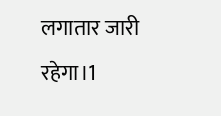लगातार जारी रहेगा।1